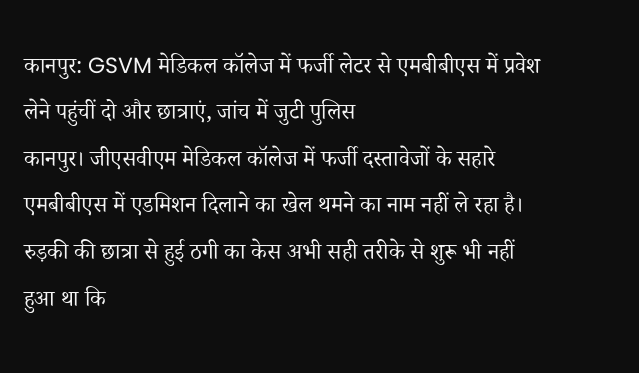कानपुर: GSVM मेडिकल कॉलेज में फर्जी लेटर से एमबीबीएस में प्रवेश लेने पहुंचीं दो और छात्राएं, जांच में जुटी पुलिस
कानपुर। जीएसवीएम मेडिकल कॉलेज में फर्जी दस्तावेजों के सहारे एमबीबीएस में एडमिशन दिलाने का खेल थमने का नाम नहीं ले रहा है। रुड़की की छात्रा से हुई ठगी का केस अभी सही तरीके से शुरू भी नहीं हुआ था कि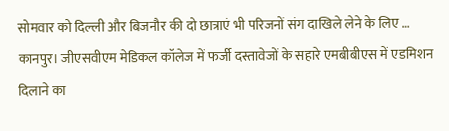सोमवार को दिल्ली और बिजनौर की दो छात्राएं भी परिजनों संग दाखिले लेने के लिए …
कानपुर। जीएसवीएम मेडिकल कॉलेज में फर्जी दस्तावेजों के सहारे एमबीबीएस में एडमिशन दिलाने का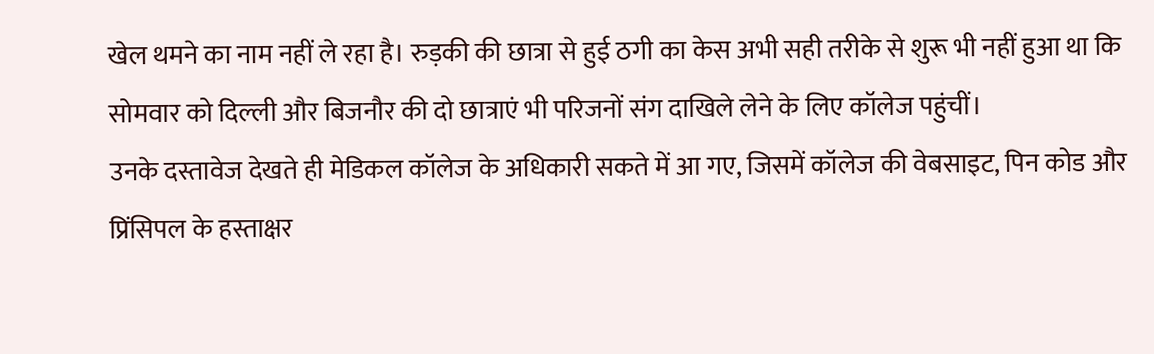खेल थमने का नाम नहीं ले रहा है। रुड़की की छात्रा से हुई ठगी का केस अभी सही तरीके से शुरू भी नहीं हुआ था कि सोमवार को दिल्ली और बिजनौर की दो छात्राएं भी परिजनों संग दाखिले लेने के लिए कॉलेज पहुंचीं।
उनके दस्तावेज देखते ही मेडिकल कॉलेज के अधिकारी सकते में आ गए, जिसमें कॉलेज की वेबसाइट, पिन कोड और प्रिंसिपल के हस्ताक्षर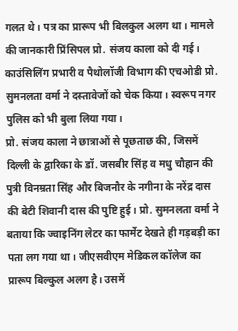गलत थे। पत्र का प्रारूप भी बिलकुल अलग था। मामले की जानकारी प्रिंसिपल प्रो. संजय काला को दी गई। काउंसिलिंग प्रभारी व पैथोलॉजी विभाग की एचओडी प्रो. सुमनलता वर्मा ने दस्तावेजों को चेक किया। स्वरूप नगर पुलिस को भी बुला लिया गया।
प्रो. संजय काला ने छात्राओं से पूछताछ की, जिसमें दिल्ली के द्वारिका के डॉ. जसबीर सिंह व मधु चौहान की पुत्री विनम्रता सिंह और बिजनौर के नगीना के नरेंद्र दास की बेटी शिवानी दास की पुष्टि हुई। प्रो. सुमनलता वर्मा ने बताया कि ज्वाइनिंग लेटर का फार्मेट देखते ही गड़बड़ी का पता लग गया था। जीएसवीएम मेडिकल कॉलेज का प्रारूप बिल्कुल अलग है। उसमें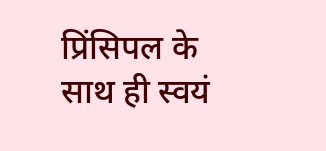प्रिंसिपल के साथ ही स्वयं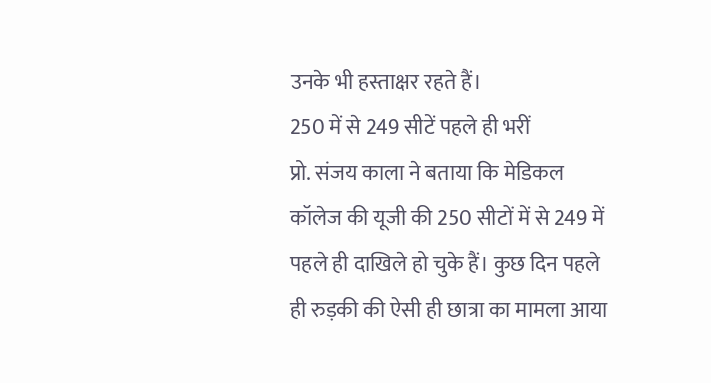उनके भी हस्ताक्षर रहते हैं।
250 में से 249 सीटें पहले ही भरीं
प्रो. संजय काला ने बताया कि मेडिकल कॉलेज की यूजी की 250 सीटों में से 249 में पहले ही दाखिले हो चुके हैं। कुछ दिन पहले ही रुड़की की ऐसी ही छात्रा का मामला आया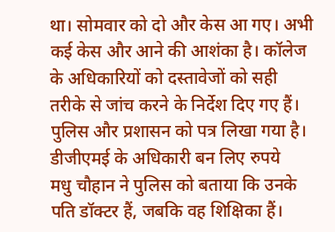था। सोमवार को दो और केस आ गए। अभी कई केस और आने की आशंका है। कॉलेज के अधिकारियों को दस्तावेजों को सही तरीके से जांच करने के निर्देश दिए गए हैं। पुलिस और प्रशासन को पत्र लिखा गया है।
डीजीएमई के अधिकारी बन लिए रुपये
मधु चौहान ने पुलिस को बताया कि उनके पति डॉक्टर हैं, जबकि वह शिक्षिका हैं।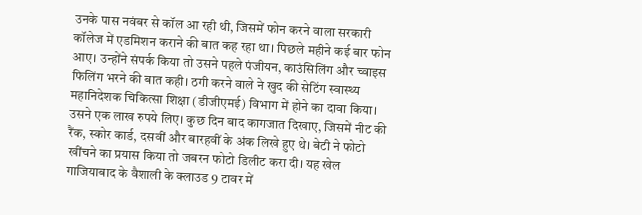उनके पास नवंबर से कॉल आ रही थी, जिसमें फोन करने वाला सरकारी कॉलेज में एडमिशन कराने की बात कह रहा था। पिछले महीने कई बार फोन आए। उन्होंने संपर्क किया तो उसने पहले पंजीयन, काउंसिलिंग और च्वाइस फिलिंग भरने की बात कही। ठगी करने वाले ने खुद की सेटिंग स्वास्थ्य महानिदेशक चिकित्सा शिक्षा (डीजीएमई) विभाग में होने का दावा किया।
उसने एक लाख रुपये लिए। कुछ दिन बाद कागजात दिखाए, जिसमें नीट की रैंक, स्कोर कार्ड, दसवीं और बारहवीं के अंक लिखे हुए थे। बेटी ने फोटो खींचने का प्रयास किया तो जबरन फोटो डिलीट करा दी। यह खेल गाजियाबाद के वैशाली के क्लाउड 9 टावर में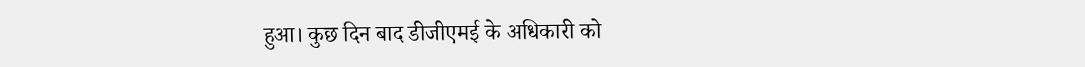हुआ। कुछ दिन बाद डीजीएमई के अधिकारी को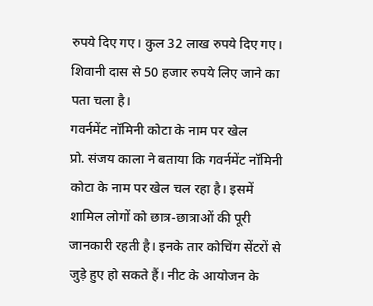रुपये दिए गए। कुल 32 लाख रुपये दिए गए। शिवानी दास से 50 हजार रुपये लिए जाने का पता चला है।
गवर्नमेंट नॉमिनी कोटा के नाम पर खेल
प्रो. संजय काला ने बताया कि गवर्नमेंट नॉमिनी कोटा के नाम पर खेल चल रहा है। इसमें शामिल लोगों को छात्र-छात्राओं की पूरी जानकारी रहती है। इनके तार कोचिंग सेंटरों से जुड़े हुए हो सकते हैं। नीट के आयोजन के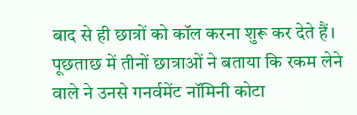बाद से ही छात्रों को कॉल करना शुरू कर देते हैं।
पूछताछ में तीनों छात्राओं ने बताया कि रकम लेने वाले ने उनसे गनर्वमेंट नॉमिनी कोटा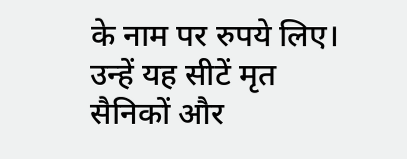के नाम पर रुपये लिए। उन्हें यह सीटें मृत सैनिकों और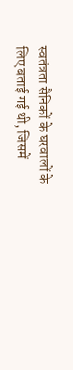स्वतंत्रता सैनिकों के घरवालों के लिए बताई गई थी, जिसमें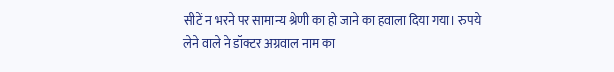सीटें न भरने पर सामान्य श्रेणी का हो जाने का हवाला दिया गया। रुपये लेने वाले ने डॉक्टर अग्रवाल नाम का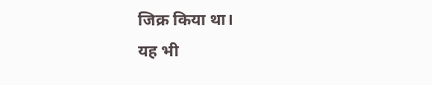जिक्र किया था।
यह भी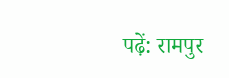पढ़ें: रामपुर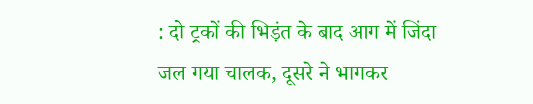: दो ट्रकों की भिड़ंत के बाद आग में जिंदा जल गया चालक, दूसरे ने भागकर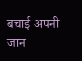बचाई अपनी जान